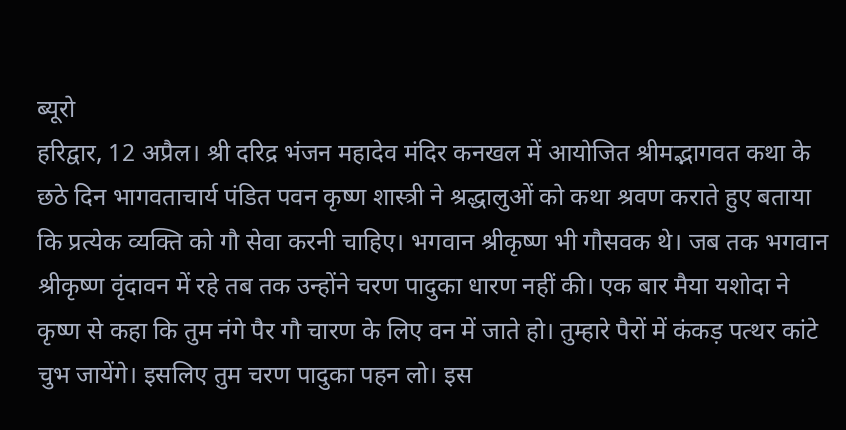ब्यूरो
हरिद्वार, 12 अप्रैल। श्री दरिद्र भंजन महादेव मंदिर कनखल में आयोजित श्रीमद्भागवत कथा के छठे दिन भागवताचार्य पंडित पवन कृष्ण शास्त्री ने श्रद्धालुओं को कथा श्रवण कराते हुए बताया कि प्रत्येक व्यक्ति को गौ सेवा करनी चाहिए। भगवान श्रीकृष्ण भी गौसवक थे। जब तक भगवान श्रीकृष्ण वृंदावन में रहे तब तक उन्होंने चरण पादुका धारण नहीं की। एक बार मैया यशोदा ने कृष्ण से कहा कि तुम नंगे पैर गौ चारण के लिए वन में जाते हो। तुम्हारे पैरों में कंकड़ पत्थर कांटे चुभ जायेंगे। इसलिए तुम चरण पादुका पहन लो। इस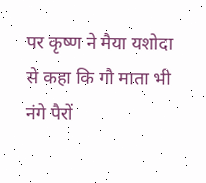पर कृष्ण ने मैया यशोदा से कहा कि गौ माता भी नंगे पैरों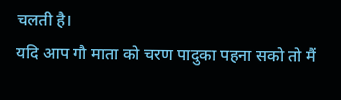चलती है।
यदि आप गौ माता को चरण पादुका पहना सको तो मैं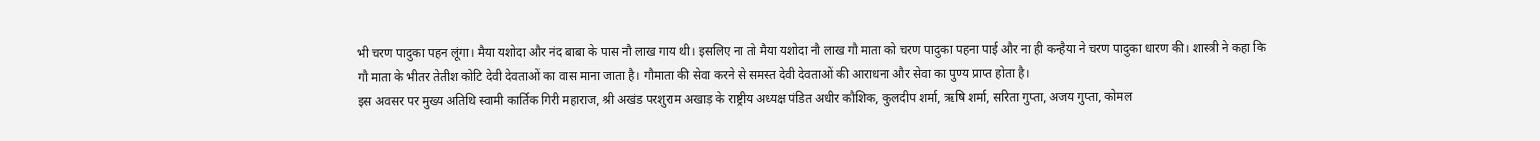भी चरण पादुका पहन लूंगा। मैया यशोदा और नंद बाबा के पास नौ लाख गाय थी। इसलिए ना तो मैया यशोदा नौ लाख गौ माता को चरण पादुका पहना पाई और ना ही कन्हैया ने चरण पादुका धारण की। शास्त्री ने कहा कि गौ माता के भीतर तेतीश कोटि देवी देवताओं का वास माना जाता है। गौमाता की सेवा करने से समस्त देवी देवताओं की आराधना और सेवा का पुण्य प्राप्त होता है।
इस अवसर पर मुख्य अतिथि स्वामी कार्तिक गिरी महाराज, श्री अखंड परशुराम अखाड़ के राष्ट्रीय अध्यक्ष पंडित अधीर कौशिक, कुलदीप शर्मा, ऋषि शर्मा, सरिता गुप्ता, अजय गुप्ता, कोमल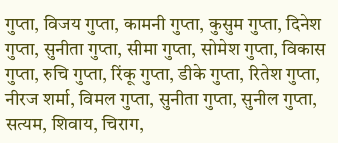गुप्ता, विजय गुप्ता, कामनी गुप्ता, कुसुम गुप्ता, दिनेश गुप्ता, सुनीता गुप्ता, सीमा गुप्ता, सोमेश गुप्ता, विकास गुप्ता, रुचि गुप्ता, रिंकू गुप्ता, डीके गुप्ता, रितेश गुप्ता, नीरज शर्मा, विमल गुप्ता, सुनीता गुप्ता, सुनील गुप्ता, सत्यम, शिवाय, चिराग,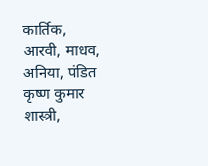कार्तिक, आरवी, माधव, अनिया, पंडित कृष्ण कुमार शास्त्री,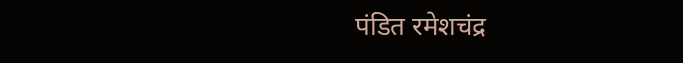पंडित रमेशचंद्र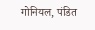गोनियल, पंडित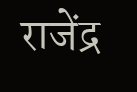राजेंद्र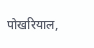पोखरियाल,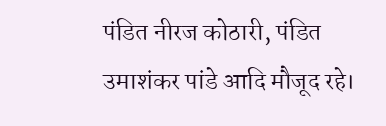पंडित नीरज कोठारी, पंडित उमाशंकर पांडे आदि मौजूद रहे।